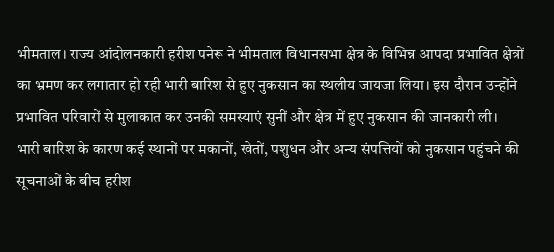भीमताल। राज्य आंदोलनकारी हरीश पनेरू ने भीमताल विधानसभा क्षेत्र के विभिन्न आपदा प्रभावित क्षेत्रों का भ्रमण कर लगातार हो रही भारी बारिश से हुए नुकसान का स्थलीय जायजा लिया। इस दौरान उन्होंने प्रभावित परिवारों से मुलाकात कर उनकी समस्याएं सुनीं और क्षेत्र में हुए नुकसान की जानकारी ली।
भारी बारिश के कारण कई स्थानों पर मकानों, खेतों, पशुधन और अन्य संपत्तियों को नुकसान पहुंचने की सूचनाओं के बीच हरीश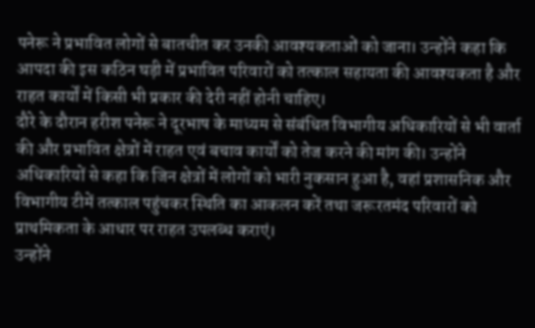पनेरू ने प्रभावित लोगों से बातचीत कर उनकी आवश्यकताओं को जाना। उन्होंने कहा कि आपदा की इस कठिन घड़ी में प्रभावित परिवारों को तत्काल सहायता की आवश्यकता है और राहत कार्यों में किसी भी प्रकार की देरी नहीं होनी चाहिए।
दौरे के दौरान हरीश पनेरू ने दूरभाष के माध्यम से संबंधित विभागीय अधिकारियों से भी वार्ता की और प्रभावित क्षेत्रों में राहत एवं बचाव कार्यों को तेज करने की मांग की। उन्होंने अधिकारियों से कहा कि जिन क्षेत्रों में लोगों को भारी नुकसान हुआ है, वहां प्रशासनिक और विभागीय टीमें तत्काल पहुंचकर स्थिति का आकलन करें तथा जरूरतमंद परिवारों को प्राथमिकता के आधार पर राहत उपलब्ध कराएं।
उन्होंने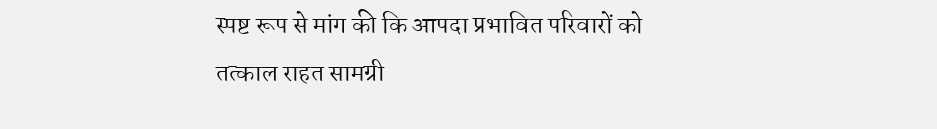स्पष्ट रूप से मांग की कि आपदा प्रभावित परिवारों को तत्काल राहत सामग्री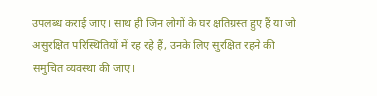उपलब्ध कराई जाए। साथ ही जिन लोगों के घर क्षतिग्रस्त हुए हैं या जो असुरक्षित परिस्थितियों में रह रहे हैं, उनके लिए सुरक्षित रहने की समुचित व्यवस्था की जाए।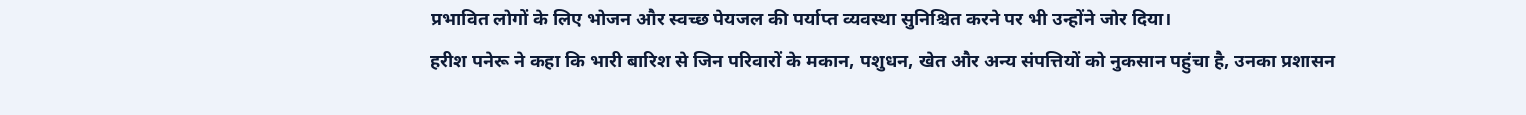प्रभावित लोगों के लिए भोजन और स्वच्छ पेयजल की पर्याप्त व्यवस्था सुनिश्चित करने पर भी उन्होंने जोर दिया।
हरीश पनेरू ने कहा कि भारी बारिश से जिन परिवारों के मकान, पशुधन, खेत और अन्य संपत्तियों को नुकसान पहुंचा है, उनका प्रशासन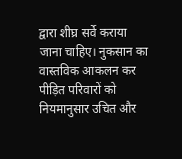द्वारा शीघ्र सर्वे कराया जाना चाहिए। नुकसान का वास्तविक आकलन कर पीड़ित परिवारों को नियमानुसार उचित और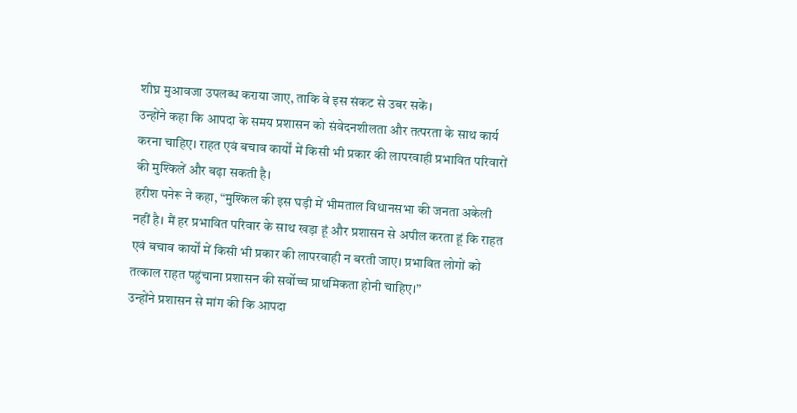शीघ्र मुआवजा उपलब्ध कराया जाए, ताकि वे इस संकट से उबर सकें।
उन्होंने कहा कि आपदा के समय प्रशासन को संवेदनशीलता और तत्परता के साथ कार्य करना चाहिए। राहत एवं बचाव कार्यों में किसी भी प्रकार की लापरवाही प्रभावित परिवारों की मुश्किलें और बढ़ा सकती है।
हरीश पनेरू ने कहा, “मुश्किल की इस घड़ी में भीमताल विधानसभा की जनता अकेली नहीं है। मैं हर प्रभावित परिवार के साथ खड़ा हूं और प्रशासन से अपील करता हूं कि राहत एवं बचाव कार्यों में किसी भी प्रकार की लापरवाही न बरती जाए। प्रभावित लोगों को तत्काल राहत पहुंचाना प्रशासन की सर्वोच्च प्राथमिकता होनी चाहिए।”
उन्होंने प्रशासन से मांग की कि आपदा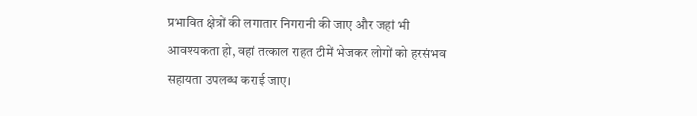प्रभावित क्षेत्रों की लगातार निगरानी की जाए और जहां भी आवश्यकता हो, वहां तत्काल राहत टीमें भेजकर लोगों को हरसंभव सहायता उपलब्ध कराई जाए।